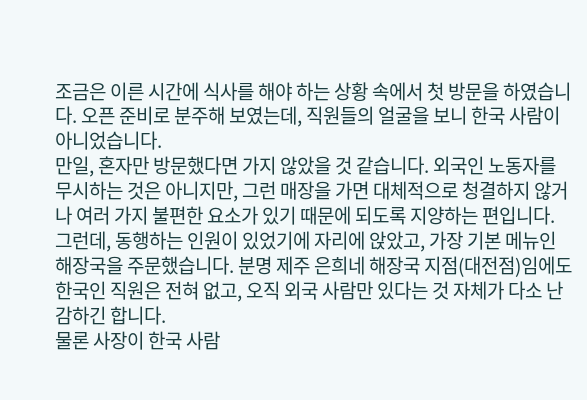조금은 이른 시간에 식사를 해야 하는 상황 속에서 첫 방문을 하였습니다. 오픈 준비로 분주해 보였는데, 직원들의 얼굴을 보니 한국 사람이 아니었습니다.
만일, 혼자만 방문했다면 가지 않았을 것 같습니다. 외국인 노동자를 무시하는 것은 아니지만, 그런 매장을 가면 대체적으로 청결하지 않거나 여러 가지 불편한 요소가 있기 때문에 되도록 지양하는 편입니다.
그런데, 동행하는 인원이 있었기에 자리에 앉았고, 가장 기본 메뉴인 해장국을 주문했습니다. 분명 제주 은희네 해장국 지점(대전점)임에도 한국인 직원은 전혀 없고, 오직 외국 사람만 있다는 것 자체가 다소 난감하긴 합니다.
물론 사장이 한국 사람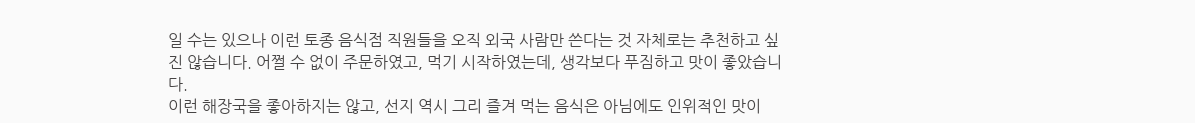일 수는 있으나 이런 토종 음식점 직원들을 오직 외국 사람만 쓴다는 것 자체로는 추천하고 싶진 않습니다. 어쩔 수 없이 주문하였고, 먹기 시작하였는데, 생각보다 푸짐하고 맛이 좋았습니다.
이런 해장국을 좋아하지는 않고, 선지 역시 그리 즐겨 먹는 음식은 아님에도 인위적인 맛이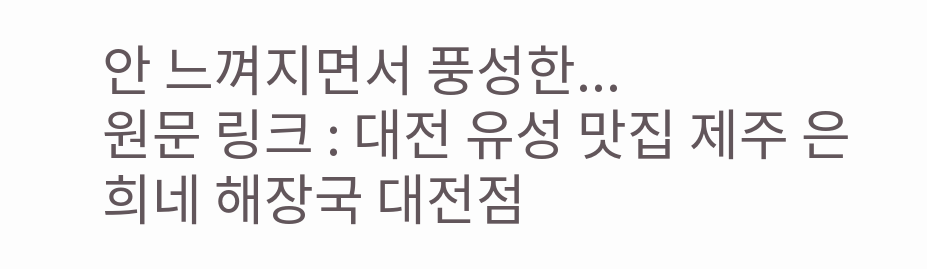안 느껴지면서 풍성한...
원문 링크 : 대전 유성 맛집 제주 은희네 해장국 대전점